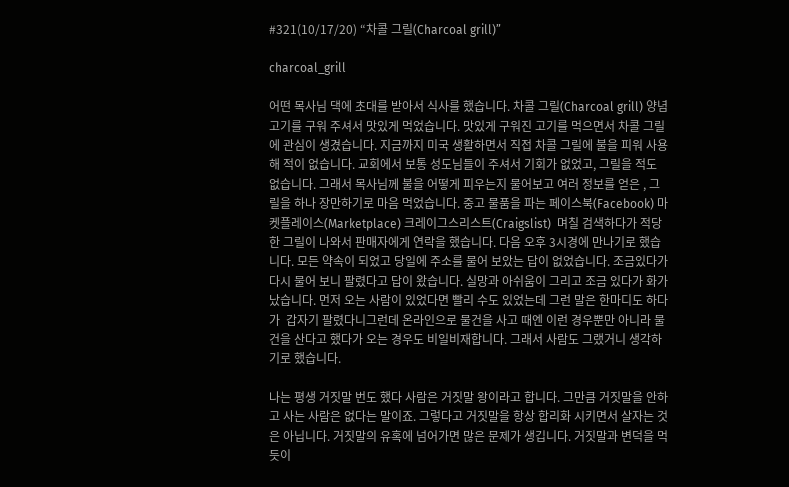#321(10/17/20) “차콜 그릴(Charcoal grill)”

charcoal_grill

어떤 목사님 댁에 초대를 받아서 식사를 했습니다. 차콜 그릴(Charcoal grill) 양념 고기를 구워 주셔서 맛있게 먹었습니다. 맛있게 구워진 고기를 먹으면서 차콜 그릴에 관심이 생겼습니다. 지금까지 미국 생활하면서 직접 차콜 그릴에 불을 피워 사용해 적이 없습니다. 교회에서 보통 성도님들이 주셔서 기회가 없었고, 그릴을 적도 없습니다. 그래서 목사님께 불을 어떻게 피우는지 물어보고 여러 정보를 얻은 , 그릴을 하나 장만하기로 마음 먹었습니다. 중고 물품을 파는 페이스북(Facebook) 마켓플레이스(Marketplace) 크레이그스리스트(Craigslist)  며칠 검색하다가 적당한 그릴이 나와서 판매자에게 연락을 했습니다. 다음 오후 3시경에 만나기로 했습니다. 모든 약속이 되었고 당일에 주소를 물어 보았는 답이 없었습니다. 조금있다가 다시 물어 보니 팔렸다고 답이 왔습니다. 실망과 아쉬움이 그리고 조금 있다가 화가 났습니다. 먼저 오는 사람이 있었다면 빨리 수도 있었는데 그런 말은 한마디도 하다가  갑자기 팔렸다니그런데 온라인으로 물건을 사고 때엔 이런 경우뿐만 아니라 물건을 산다고 했다가 오는 경우도 비일비재합니다. 그래서 사람도 그랬거니 생각하기로 했습니다.

나는 평생 거짓말 번도 했다 사람은 거짓말 왕이라고 합니다. 그만큼 거짓말을 안하고 사는 사람은 없다는 말이죠. 그렇다고 거짓말을 항상 합리화 시키면서 살자는 것은 아닙니다. 거짓말의 유혹에 넘어가면 많은 문제가 생깁니다. 거짓말과 변덕을 먹듯이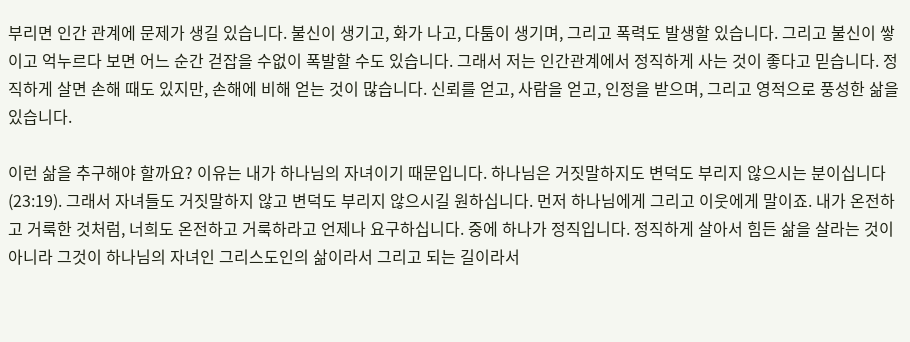부리면 인간 관계에 문제가 생길 있습니다. 불신이 생기고, 화가 나고, 다툼이 생기며, 그리고 폭력도 발생할 있습니다. 그리고 불신이 쌓이고 억누르다 보면 어느 순간 걷잡을 수없이 폭발할 수도 있습니다. 그래서 저는 인간관계에서 정직하게 사는 것이 좋다고 믿습니다. 정직하게 살면 손해 때도 있지만, 손해에 비해 얻는 것이 많습니다. 신뢰를 얻고, 사람을 얻고, 인정을 받으며, 그리고 영적으로 풍성한 삶을 있습니다.

이런 삶을 추구해야 할까요? 이유는 내가 하나님의 자녀이기 때문입니다. 하나님은 거짓말하지도 변덕도 부리지 않으시는 분이십니다(23:19). 그래서 자녀들도 거짓말하지 않고 변덕도 부리지 않으시길 원하십니다. 먼저 하나님에게 그리고 이웃에게 말이죠. 내가 온전하고 거룩한 것처럼, 너희도 온전하고 거룩하라고 언제나 요구하십니다. 중에 하나가 정직입니다. 정직하게 살아서 힘든 삶을 살라는 것이 아니라 그것이 하나님의 자녀인 그리스도인의 삶이라서 그리고 되는 길이라서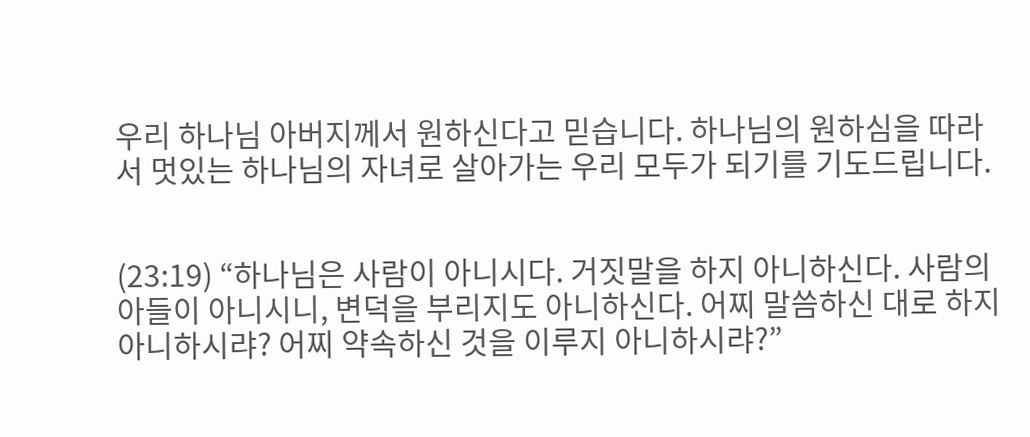우리 하나님 아버지께서 원하신다고 믿습니다. 하나님의 원하심을 따라서 멋있는 하나님의 자녀로 살아가는 우리 모두가 되기를 기도드립니다.


(23:19) “하나님은 사람이 아니시다. 거짓말을 하지 아니하신다. 사람의 아들이 아니시니, 변덕을 부리지도 아니하신다. 어찌 말씀하신 대로 하지 아니하시랴? 어찌 약속하신 것을 이루지 아니하시랴?”